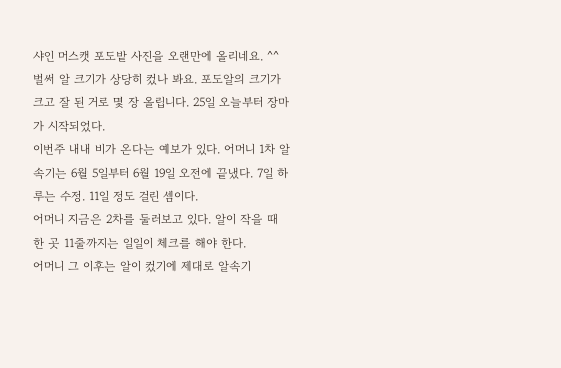샤인 머스캣 포도밭 사진을 오랜만에 올리네요. ^^ 벌써 알 크기가 상당히 컸나 봐요. 포도알의 크기가 크고 잘 된 거로 몇 장 올립니다. 25일 오늘부터 장마가 시작되었다.
이번주 내내 비가 온다는 예보가 있다. 어머니 1차 알속기는 6월 5일부터 6월 19일 오전에 끝냈다. 7일 하루는 수정. 11일 정도 걸린 셈이다.
어머니 지금은 2차를 둘러보고 있다. 알이 작을 때 한 곳 11줄까지는 일일이 체크를 해야 한다.
어머니 그 이후는 알이 컸기에 제대로 알속기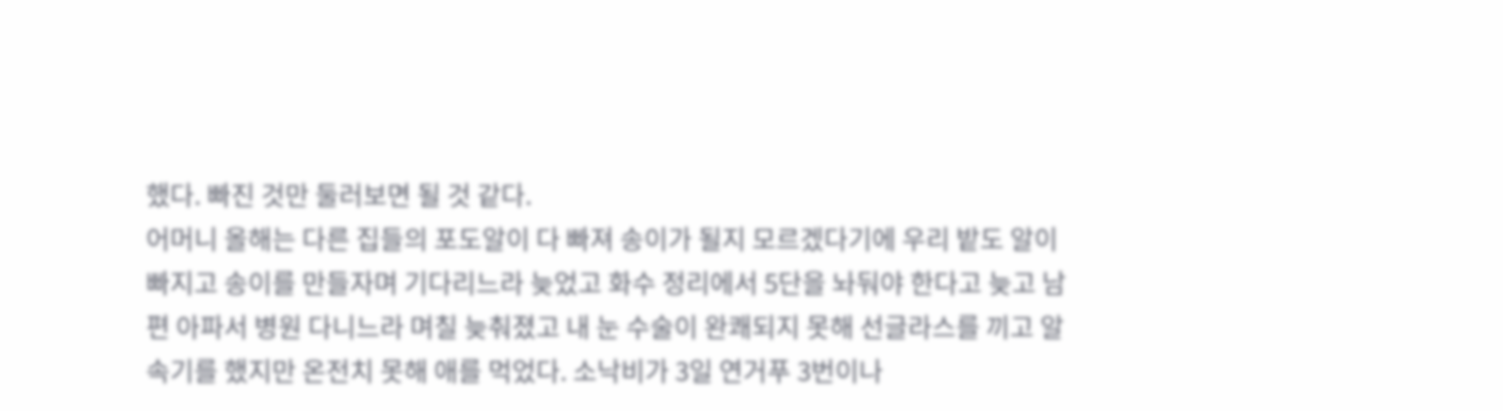했다. 빠진 것만 둘러보면 될 것 같다.
어머니 올해는 다른 집들의 포도알이 다 빠져 송이가 될지 모르겠다기에 우리 밭도 알이 빠지고 송이를 만들자며 기다리느라 늦었고 화수 정리에서 5단을 놔둬야 한다고 늦고 남편 아파서 병원 다니느라 며칠 늦춰졌고 내 눈 수술이 완쾌되지 못해 선글라스를 끼고 알속기를 했지만 온전치 못해 애를 먹었다. 소낙비가 3일 연거푸 3번이나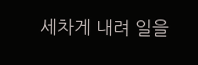세차게 내려 일을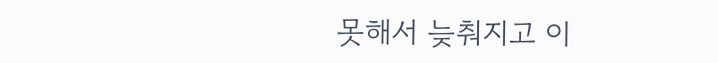못해서 늦춰지고 이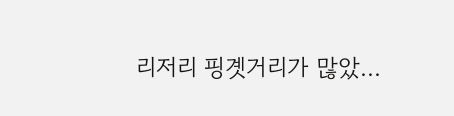리저리 핑곗거리가 많았...